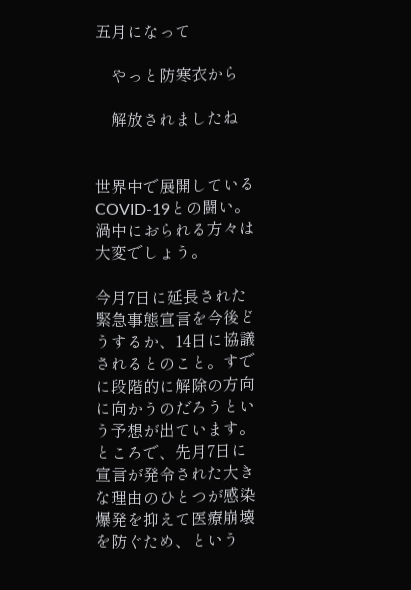五月になって

    やっと防寒衣から

    解放されましたね


世界中で展開しているCOVID-19との闘い。
渦中におられる方々は大変でしょう。

今月7日に延長された緊急事態宣言を今後どうするか、14日に協議されるとのこと。すでに段階的に解除の方向に向かうのだろうという予想が出ています。
ところで、先月7日に宣言が発令された大きな理由のひとつが感染爆発を抑えて医療崩壊を防ぐため、という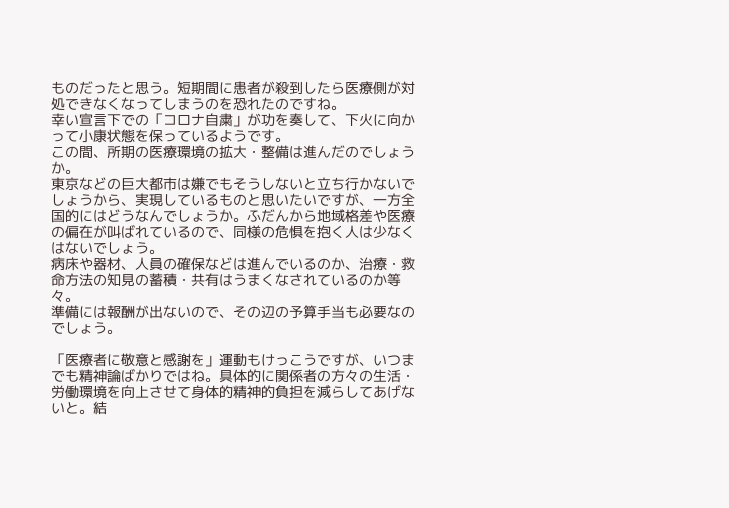ものだったと思う。短期間に患者が殺到したら医療側が対処できなくなってしまうのを恐れたのですね。
幸い宣言下での「コロナ自粛」が功を奏して、下火に向かって小康状態を保っているようです。
この間、所期の医療環境の拡大・整備は進んだのでしょうか。
東京などの巨大都市は嫌でもそうしないと立ち行かないでしょうから、実現しているものと思いたいですが、一方全国的にはどうなんでしょうか。ふだんから地域格差や医療の偏在が叫ばれているので、同様の危惧を抱く人は少なくはないでしょう。
病床や器材、人員の確保などは進んでいるのか、治療・救命方法の知見の蓄積・共有はうまくなされているのか等々。
準備には報酬が出ないので、その辺の予算手当も必要なのでしょう。

「医療者に敬意と感謝を」運動もけっこうですが、いつまでも精神論ばかりではね。具体的に関係者の方々の生活・労働環境を向上させて身体的精神的負担を減らしてあげないと。結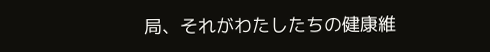局、それがわたしたちの健康維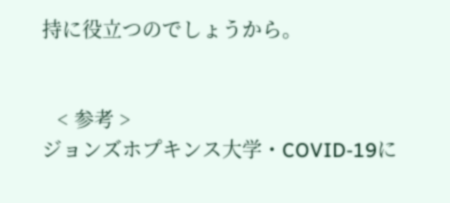持に役立つのでしょうから。


   < 参考 >
ジョンズホプキンス大学・COVID-19に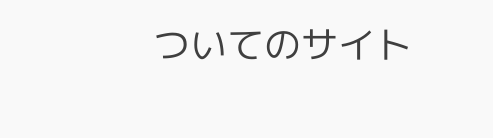ついてのサイト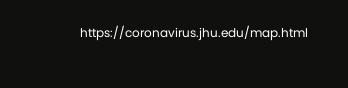https://coronavirus.jhu.edu/map.html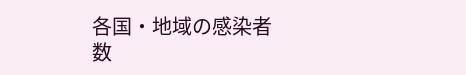各国・地域の感染者数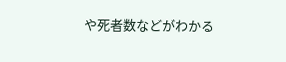や死者数などがわかる